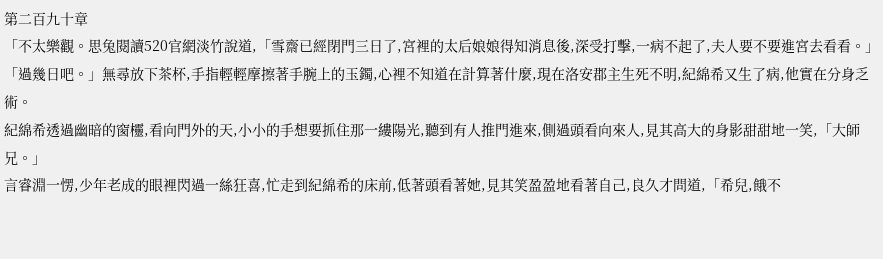第二百九十章
「不太樂觀。思兔閱讀520官網淡竹說道,「雪齋已經閉門三日了,宮裡的太后娘娘得知消息後,深受打擊,一病不起了,夫人要不要進宮去看看。」
「過幾日吧。」無尋放下茶杯,手指輕輕摩擦著手腕上的玉鐲,心裡不知道在計算著什麼,現在洛安郡主生死不明,紀綿希又生了病,他實在分身乏術。
紀綿希透過幽暗的窗欞,看向門外的天,小小的手想要抓住那一縷陽光,聽到有人推門進來,側過頭看向來人,見其高大的身影甜甜地一笑,「大師兄。」
言睿淵一愣,少年老成的眼裡閃過一絲狂喜,忙走到紀綿希的床前,低著頭看著她,見其笑盈盈地看著自己,良久才問道,「希兒,餓不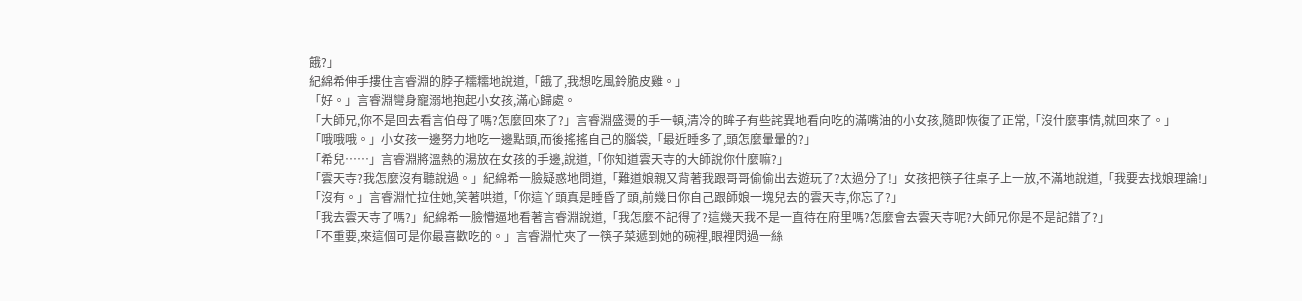餓?」
紀綿希伸手摟住言睿淵的脖子糯糯地說道,「餓了,我想吃風鈴脆皮雞。」
「好。」言睿淵彎身寵溺地抱起小女孩,滿心歸處。
「大師兄,你不是回去看言伯母了嗎?怎麼回來了?」言睿淵盛燙的手一頓,清冷的眸子有些詫異地看向吃的滿嘴油的小女孩,隨即恢復了正常,「沒什麼事情,就回來了。」
「哦哦哦。」小女孩一邊努力地吃一邊點頭,而後搖搖自己的腦袋,「最近睡多了,頭怎麼暈暈的?」
「希兒……」言睿淵將溫熱的湯放在女孩的手邊,說道,「你知道雲天寺的大師說你什麼嘛?」
「雲天寺?我怎麼沒有聽說過。」紀綿希一臉疑惑地問道,「難道娘親又背著我跟哥哥偷偷出去遊玩了?太過分了!」女孩把筷子往桌子上一放,不滿地說道,「我要去找娘理論!」
「沒有。」言睿淵忙拉住她,笑著哄道,「你這丫頭真是睡昏了頭,前幾日你自己跟師娘一塊兒去的雲天寺,你忘了?」
「我去雲天寺了嗎?」紀綿希一臉懵逼地看著言睿淵說道,「我怎麼不記得了?這幾天我不是一直待在府里嗎?怎麼會去雲天寺呢?大師兄你是不是記錯了?」
「不重要,來這個可是你最喜歡吃的。」言睿淵忙夾了一筷子菜遞到她的碗裡,眼裡閃過一絲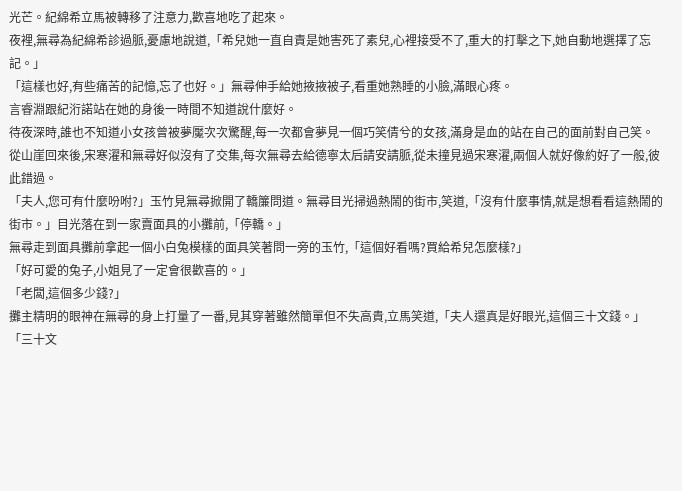光芒。紀綿希立馬被轉移了注意力,歡喜地吃了起來。
夜裡,無尋為紀綿希診過脈,憂慮地說道,「希兒她一直自責是她害死了素兒,心裡接受不了,重大的打擊之下,她自動地選擇了忘記。」
「這樣也好,有些痛苦的記憶,忘了也好。」無尋伸手給她掖掖被子,看重她熟睡的小臉,滿眼心疼。
言睿淵跟紀洐諾站在她的身後一時間不知道說什麼好。
待夜深時,誰也不知道小女孩曾被夢魘次次驚醒,每一次都會夢見一個巧笑倩兮的女孩,滿身是血的站在自己的面前對自己笑。
從山崖回來後,宋寒濯和無尋好似沒有了交集,每次無尋去給德寧太后請安請脈,從未撞見過宋寒濯,兩個人就好像約好了一般,彼此錯過。
「夫人,您可有什麼吩咐?」玉竹見無尋掀開了轎簾問道。無尋目光掃過熱鬧的街市,笑道,「沒有什麼事情,就是想看看這熱鬧的街市。」目光落在到一家賣面具的小攤前,「停轎。」
無尋走到面具攤前拿起一個小白兔模樣的面具笑著問一旁的玉竹,「這個好看嗎?買給希兒怎麼樣?」
「好可愛的兔子,小姐見了一定會很歡喜的。」
「老闆,這個多少錢?」
攤主精明的眼神在無尋的身上打量了一番,見其穿著雖然簡單但不失高貴,立馬笑道,「夫人還真是好眼光,這個三十文錢。」
「三十文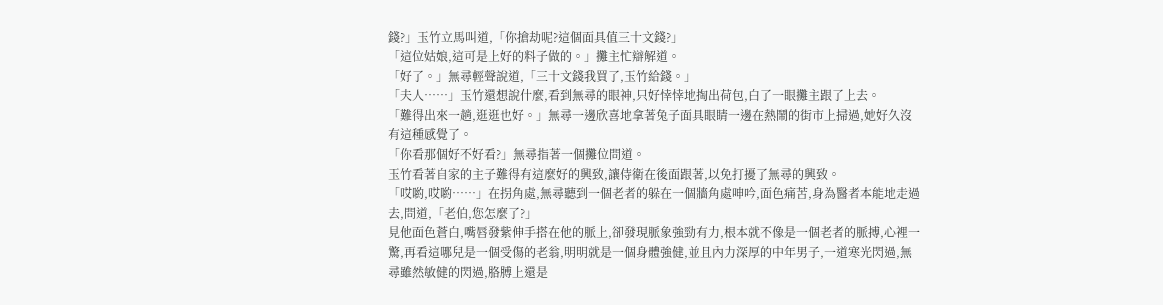錢?」玉竹立馬叫道,「你搶劫呢?這個面具值三十文錢?」
「這位姑娘,這可是上好的料子做的。」攤主忙辯解道。
「好了。」無尋輕聲說道,「三十文錢我買了,玉竹給錢。」
「夫人……」玉竹還想說什麼,看到無尋的眼神,只好悻悻地掏出荷包,白了一眼攤主跟了上去。
「難得出來一趟,逛逛也好。」無尋一邊欣喜地拿著兔子面具眼睛一邊在熱鬧的街市上掃過,她好久沒有這種感覺了。
「你看那個好不好看?」無尋指著一個攤位問道。
玉竹看著自家的主子難得有這麼好的興致,讓侍衛在後面跟著,以免打擾了無尋的興致。
「哎喲,哎喲……」在拐角處,無尋聽到一個老者的躲在一個牆角處呻吟,面色痛苦,身為醫者本能地走過去,問道,「老伯,您怎麼了?」
見他面色蒼白,嘴唇發紫伸手搭在他的脈上,卻發現脈象強勁有力,根本就不像是一個老者的脈搏,心裡一驚,再看這哪兒是一個受傷的老翁,明明就是一個身體強健,並且內力深厚的中年男子,一道寒光閃過,無尋雖然敏健的閃過,胳膊上還是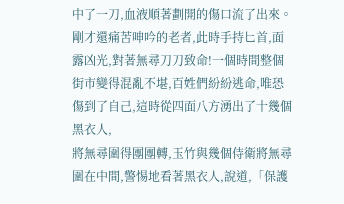中了一刀,血液順著劃開的傷口流了出來。
剛才還痛苦呻吟的老者,此時手持匕首,面露凶光,對著無尋刀刀致命!一個時間整個街市變得混亂不堪,百姓們紛紛逃命,唯恐傷到了自己,這時從四面八方湧出了十幾個黑衣人,
將無尋圍得團團轉,玉竹與幾個侍衛將無尋圍在中間,警惕地看著黑衣人,說道,「保護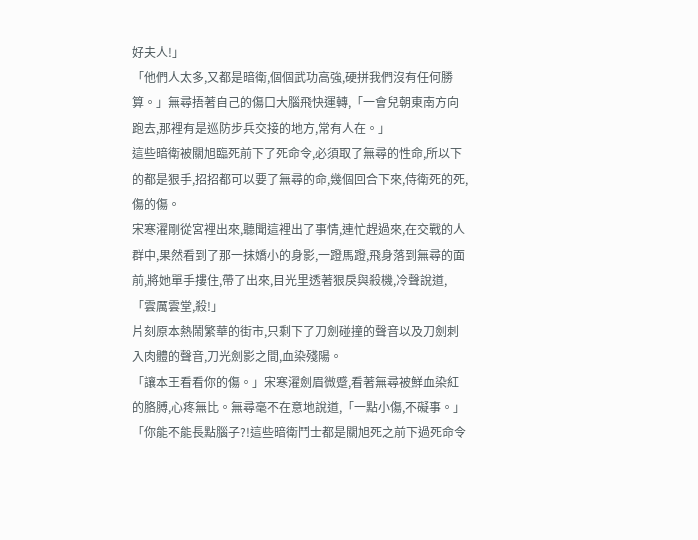好夫人!」
「他們人太多,又都是暗衛,個個武功高強,硬拼我們沒有任何勝算。」無尋捂著自己的傷口大腦飛快運轉,「一會兒朝東南方向跑去,那裡有是巡防步兵交接的地方,常有人在。」
這些暗衛被關旭臨死前下了死命令,必須取了無尋的性命,所以下的都是狠手,招招都可以要了無尋的命,幾個回合下來,侍衛死的死,傷的傷。
宋寒濯剛從宮裡出來,聽聞這裡出了事情,連忙趕過來,在交戰的人群中,果然看到了那一抹嬌小的身影,一蹬馬蹬,飛身落到無尋的面前,將她單手摟住,帶了出來,目光里透著狠戾與殺機,冷聲說道,「雲厲雲堂,殺!」
片刻原本熱鬧繁華的街市,只剩下了刀劍碰撞的聲音以及刀劍刺入肉體的聲音,刀光劍影之間,血染殘陽。
「讓本王看看你的傷。」宋寒濯劍眉微蹙,看著無尋被鮮血染紅的胳膊,心疼無比。無尋毫不在意地說道,「一點小傷,不礙事。」
「你能不能長點腦子?!這些暗衛鬥士都是關旭死之前下過死命令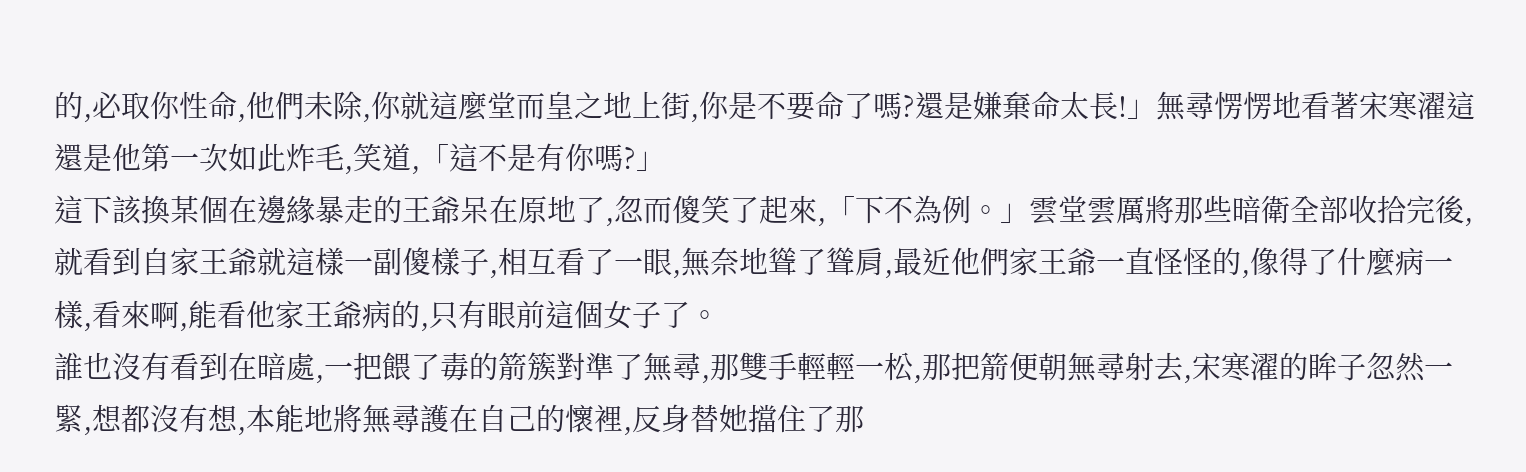的,必取你性命,他們未除,你就這麼堂而皇之地上街,你是不要命了嗎?還是嫌棄命太長!」無尋愣愣地看著宋寒濯這還是他第一次如此炸毛,笑道,「這不是有你嗎?」
這下該換某個在邊緣暴走的王爺呆在原地了,忽而傻笑了起來,「下不為例。」雲堂雲厲將那些暗衛全部收拾完後,就看到自家王爺就這樣一副傻樣子,相互看了一眼,無奈地聳了聳肩,最近他們家王爺一直怪怪的,像得了什麼病一樣,看來啊,能看他家王爺病的,只有眼前這個女子了。
誰也沒有看到在暗處,一把餵了毒的箭簇對準了無尋,那雙手輕輕一松,那把箭便朝無尋射去,宋寒濯的眸子忽然一緊,想都沒有想,本能地將無尋護在自己的懷裡,反身替她擋住了那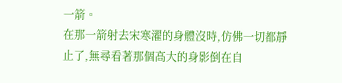一箭。
在那一箭射去宋寒濯的身體沒時,仿佛一切都靜止了,無尋看著那個高大的身影倒在自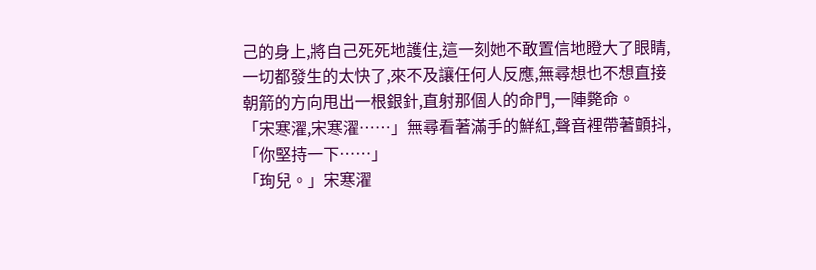己的身上,將自己死死地護住,這一刻她不敢置信地瞪大了眼睛,一切都發生的太快了,來不及讓任何人反應,無尋想也不想直接朝箭的方向甩出一根銀針,直射那個人的命門,一陣斃命。
「宋寒濯,宋寒濯……」無尋看著滿手的鮮紅,聲音裡帶著顫抖,「你堅持一下……」
「珣兒。」宋寒濯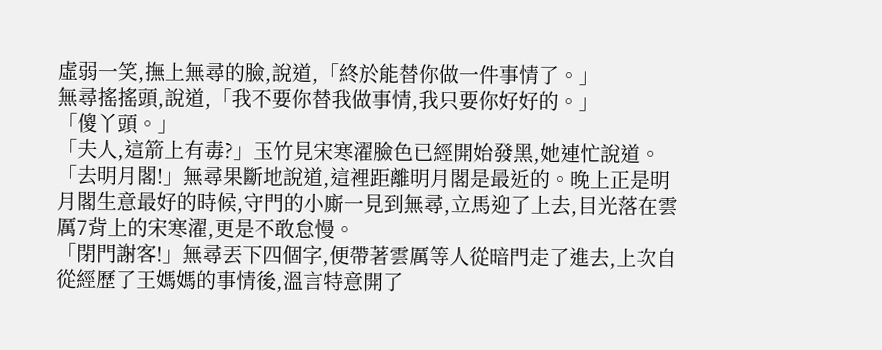虛弱一笑,撫上無尋的臉,說道,「終於能替你做一件事情了。」
無尋搖搖頭,說道,「我不要你替我做事情,我只要你好好的。」
「傻丫頭。」
「夫人,這箭上有毒?」玉竹見宋寒濯臉色已經開始發黑,她連忙說道。
「去明月閣!」無尋果斷地說道,這裡距離明月閣是最近的。晚上正是明月閣生意最好的時候,守門的小廝一見到無尋,立馬迎了上去,目光落在雲厲7背上的宋寒濯,更是不敢怠慢。
「閉門謝客!」無尋丟下四個字,便帶著雲厲等人從暗門走了進去,上次自從經歷了王媽媽的事情後,溫言特意開了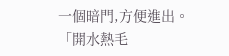一個暗門,方便進出。
「開水熱毛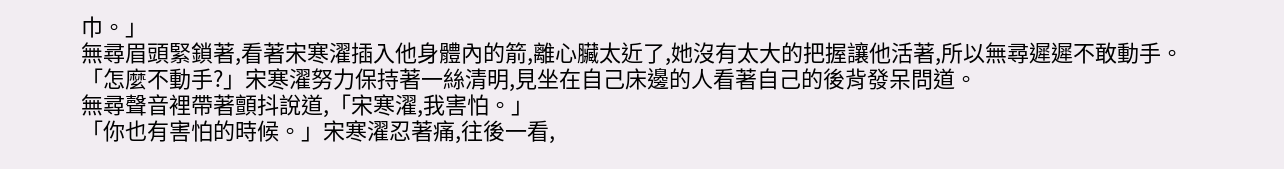巾。」
無尋眉頭緊鎖著,看著宋寒濯插入他身體內的箭,離心臟太近了,她沒有太大的把握讓他活著,所以無尋遲遲不敢動手。
「怎麼不動手?」宋寒濯努力保持著一絲清明,見坐在自己床邊的人看著自己的後背發呆問道。
無尋聲音裡帶著顫抖說道,「宋寒濯,我害怕。」
「你也有害怕的時候。」宋寒濯忍著痛,往後一看,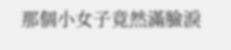那個小女子竟然滿臉淚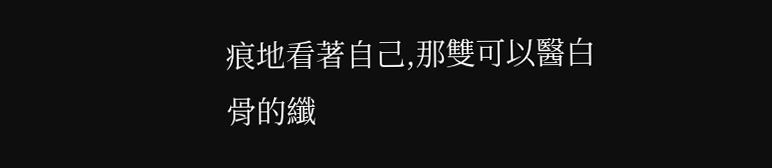痕地看著自己,那雙可以醫白骨的纖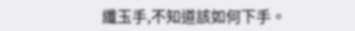纖玉手,不知道該如何下手。